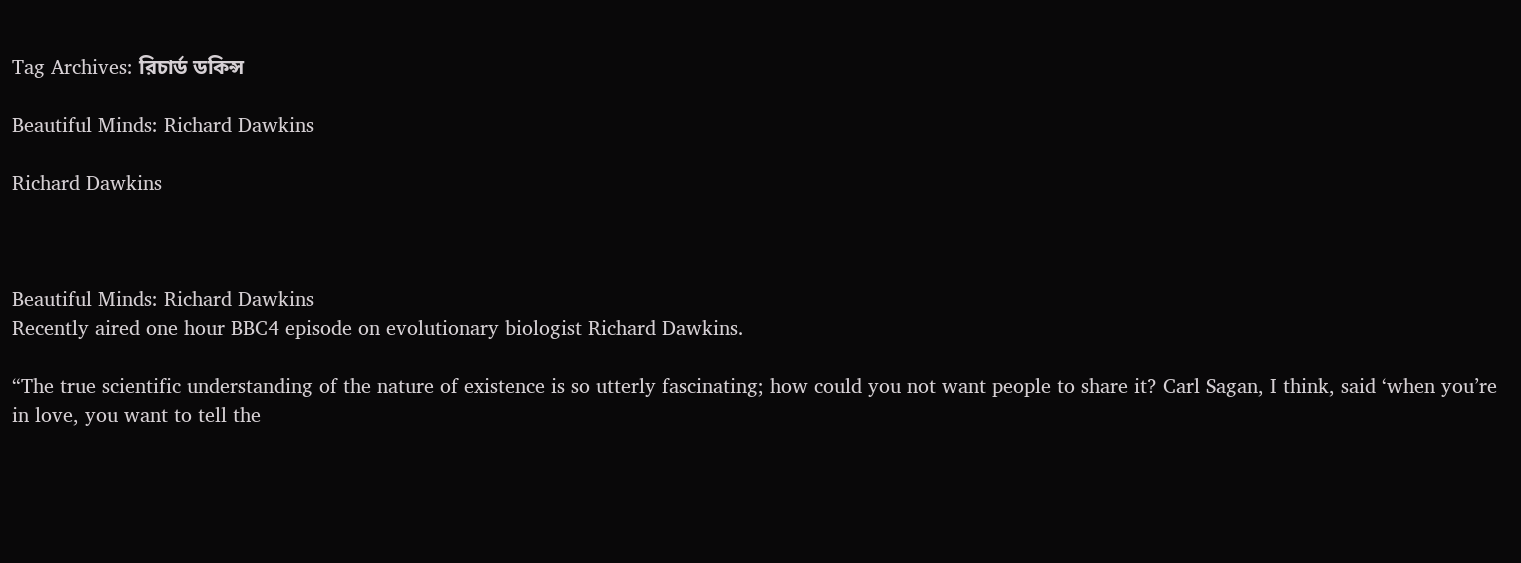Tag Archives: রিচার্ড ডকিন্স

Beautiful Minds: Richard Dawkins

Richard Dawkins



Beautiful Minds: Richard Dawkins
Recently aired one hour BBC4 episode on evolutionary biologist Richard Dawkins.

“The true scientific understanding of the nature of existence is so utterly fascinating; how could you not want people to share it? Carl Sagan, I think, said ‘when you’re in love, you want to tell the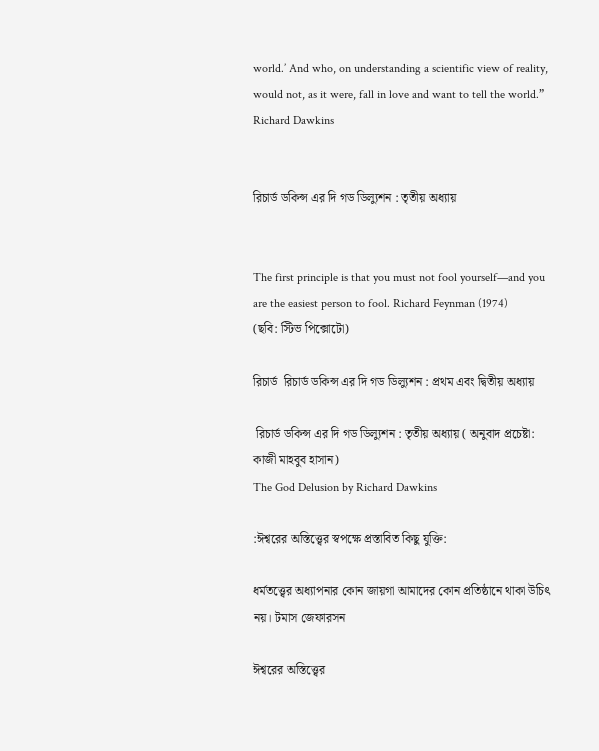world.’ And who, on understanding a scientific view of reality, would not, as it were, fall in love and want to tell the world.” Richard Dawkins


রিচার্ড ডকিন্স এর দি গড ডিল্যুশন : তৃতীয় অধ্যায়


The first principle is that you must not fool yourself—and you are the easiest person to fool. Richard Feynman (1974)
(ছবি: স্টিভ পিক্সোটো)

রিচার্ড  রিচার্ড ডকিন্স এর দি গড ডিল্যুশন : প্রথম এবং দ্বিতীয় অধ্যায়

 রিচার্ড ডকিন্স এর দি গড ডিল্যুশন : তৃতীয় অধ্যায় ( অনুবাদ প্রচেষ্টা: কাজী মাহবুব হাসান)
The God Delusion by Richard Dawkins

:ঈশ্বরের অস্তিত্ত্বের স্বপক্ষে প্রস্তাবিত কিছু যুক্তি:

ধর্মতত্ত্বের অধ্যাপনার কোন জায়গা আমাদের কোন প্রতিষ্ঠানে থাকা উচিৎ নয়। টমাস জেফারসন

ঈশ্বরের অস্তিত্ত্বের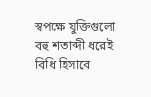স্বপক্ষে যুক্তিগুলো বহু শতাব্দী ধরেই বিধি হিসাবে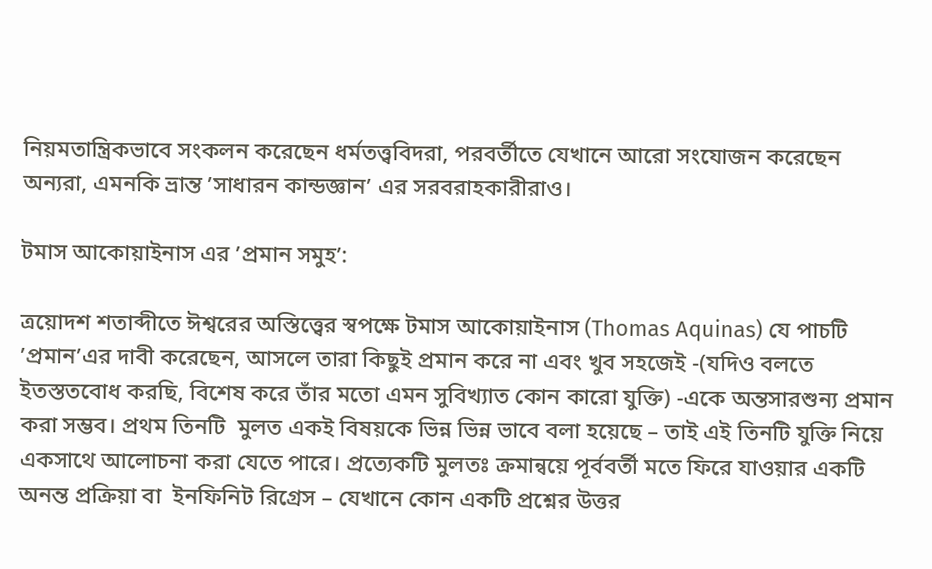নিয়মতান্ত্রিকভাবে সংকলন করেছেন ধর্মতত্ত্ববিদরা, পরবর্তীতে যেখানে আরো সংযোজন করেছেন অন্যরা, এমনকি ভ্রান্ত ’সাধারন কান্ডজ্ঞান’ এর সরবরাহকারীরাও।

টমাস আকোয়াইনাস এর ’প্রমান সমুহ’:

ত্রয়োদশ শতাব্দীতে ঈশ্বরের অস্তিত্ত্বের স্বপক্ষে টমাস আকোয়াইনাস (Thomas Aquinas) যে পাচটি ’প্রমান’এর দাবী করেছেন, আসলে তারা কিছুই প্রমান করে না এবং খুব সহজেই -(যদিও বলতে ইতস্ততবোধ করছি, বিশেষ করে তাঁর মতো এমন সুবিখ্যাত কোন কারো যুক্তি) -একে অন্তসারশুন্য প্রমান করা সম্ভব। প্রথম তিনটি  মুলত একই বিষয়কে ভিন্ন ভিন্ন ভাবে বলা হয়েছে – তাই এই তিনটি যুক্তি নিয়ে একসাথে আলোচনা করা যেতে পারে। প্রত্যেকটি মুলতঃ ক্রমান্বয়ে পূর্ববর্তী মতে ফিরে যাওয়ার একটি অনন্ত প্রক্রিয়া বা  ইনফিনিট রিগ্রেস – যেখানে কোন একটি প্রশ্নের উত্তর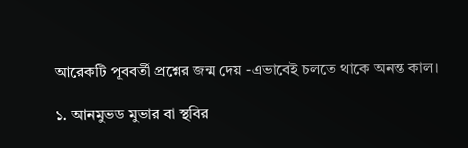আরেকটি পূববর্তী প্রশ্নের জন্ম দেয় -এভাবেই চলতে থাকে অনন্ত কাল।

১. আনমুভড মুভার বা স্থবির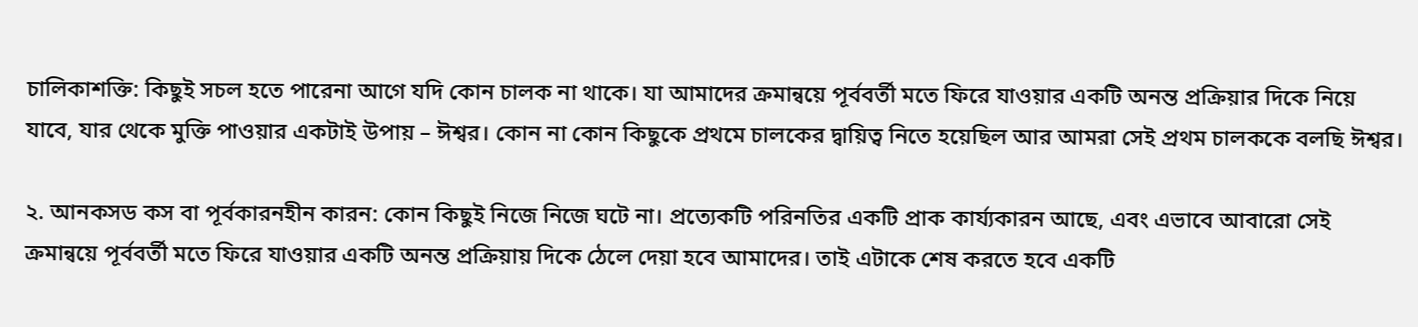চালিকাশক্তি: কিছুই সচল হতে পারেনা আগে যদি কোন চালক না থাকে। যা আমাদের ক্রমান্বয়ে পূর্ববর্তী মতে ফিরে যাওয়ার একটি অনন্ত প্রক্রিয়ার দিকে নিয়ে যাবে, যার থেকে মুক্তি পাওয়ার একটাই উপায় – ঈশ্বর। কোন না কোন কিছুকে প্রথমে চালকের দ্বায়িত্ব নিতে হয়েছিল আর আমরা সেই প্রথম চালককে বলছি ঈশ্বর।

২. আনকসড কস বা পূর্বকারনহীন কারন: কোন কিছুই নিজে নিজে ঘটে না। প্রত্যেকটি পরিনতির একটি প্রাক কার্য্যকারন আছে, এবং এভাবে আবারো সেই ক্রমান্বয়ে পূর্ববর্তী মতে ফিরে যাওয়ার একটি অনন্ত প্রক্রিয়ায় দিকে ঠেলে দেয়া হবে আমাদের। তাই এটাকে শেষ করতে হবে একটি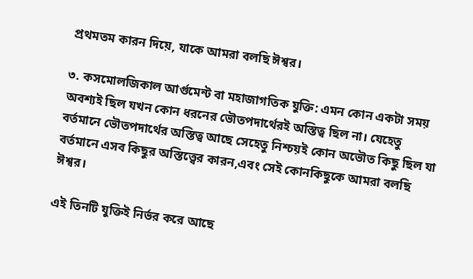প্রথমতম কারন দিয়ে, যাকে আমরা বলছি ঈশ্বর।

৩. কসমোলজিকাল আর্গুমেন্ট বা মহাজাগতিক যুক্তি: এমন কোন একটা সময় অবশ্যই ছিল যখন কোন ধরনের ভৌতপদার্থেরই অস্তিত্ব ছিল না। যেহেতু বর্তমানে ভৌতপদার্থের অস্তিত্ব আছে সেহেতু নিশ্চয়ই কোন অভৌত কিছু ছিল যা বর্তমানে এসব কিছুর অস্তিত্ত্বের কারন,এবং সেই কোনকিছুকে আমরা বলছি ঈশ্বর।

এই তিনটি যুক্তিই নির্ভর করে আছে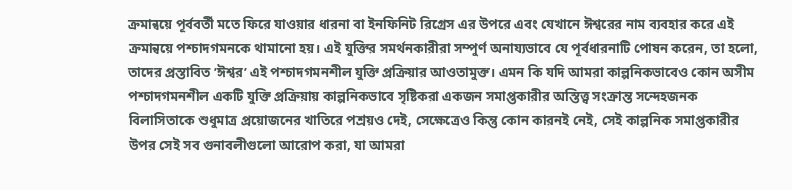ক্রমান্বয়ে পূর্ববর্তী মতে ফিরে যাওয়ার ধারনা বা ইনফিনিট রিগ্রেস এর উপরে এবং যেখানে ঈশ্বরের নাম ব্যবহার করে এই ক্রমান্বয়ে পশ্চাদগমনকে থামানো হয়। এই যুক্তির সমর্থনকারীরা সম্পুর্ণ অনায্যভাবে যে পূর্বধারনাটি পোষন করেন, তা হলো, তাদের প্রস্তাবিত ’ঈশ্বর’ এই পশ্চাদগমনশীল যুক্তি প্রক্রিয়ার আওতামুক্ত। এমন কি যদি আমরা কাল্পনিকভাবেও কোন অসীম পশ্চাদগমনশীল একটি যুক্তি প্রক্রিয়ায় কাল্পনিকভাবে সৃষ্টিকরা একজন সমাপ্তকারীর অস্তিত্ত্ব সংক্রান্ত সন্দেহজনক বিলাসিতাকে শুধুমাত্র প্রয়োজনের খাতিরে পশ্রয়ও দেই, সেক্ষেত্রেও কিন্তু কোন কারনই নেই, সেই কাল্পনিক সমাপ্তকারীর উপর সেই সব গুনাবলীগুলো আরোপ করা, যা আমরা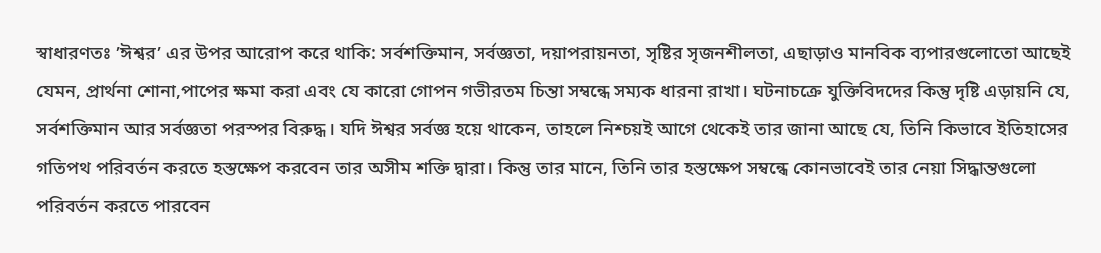স্বাধারণতঃ ’ঈশ্বর’ এর উপর আরোপ করে থাকি: সর্বশক্তিমান, সর্বজ্ঞতা, দয়াপরায়নতা, সৃষ্টির সৃজনশীলতা, এছাড়াও মানবিক ব্যপারগুলোতো আছেই যেমন, প্রার্থনা শোনা,পাপের ক্ষমা করা এবং যে কারো গোপন গভীরতম চিন্তা সম্বন্ধে সম্যক ধারনা রাখা। ঘটনাচক্রে যুক্তিবিদদের কিন্তু দৃষ্টি এড়ায়নি যে, সর্বশক্তিমান আর সর্বজ্ঞতা পরস্পর বিরুদ্ধ। যদি ঈশ্বর সর্বজ্ঞ হয়ে থাকেন, তাহলে নিশ্চয়ই আগে থেকেই তার জানা আছে যে, তিনি কিভাবে ইতিহাসের গতিপথ পরিবর্তন করতে হস্তক্ষেপ করবেন তার অসীম শক্তি দ্বারা। কিন্তু তার মানে, তিনি তার হস্তক্ষেপ সম্বন্ধে কোনভাবেই তার নেয়া সিদ্ধান্তগুলো পরিবর্তন করতে পারবেন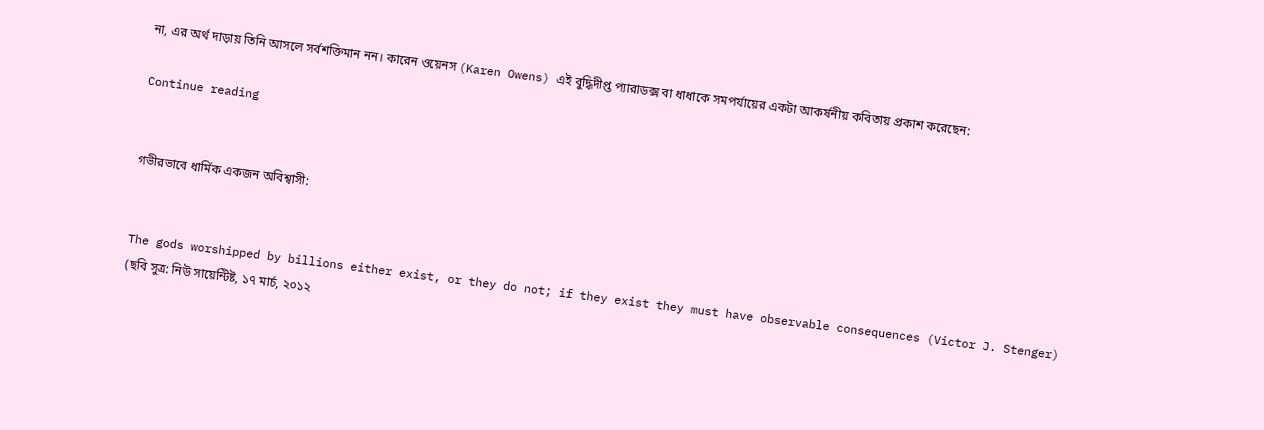না, এর অর্থ দাড়ায় তিনি আসলে সর্বশক্তিমান নন। কারেন ওয়েনস (Karen Owens) এই বুদ্ধিদীপ্ত প্যারাডক্স বা ধাধাকে সমপর্যায়ের একটা আকর্ষনীয় কবিতায় প্রকাশ করেছেন:

Continue reading


গভীরভাবে ধার্মিক একজন অবিশ্বাসী:


The gods worshipped by billions either exist, or they do not; if they exist they must have observable consequences (Victor J. Stenger)
(ছবি সুত্র: নিউ সায়েন্টিষ্ট, ১৭ মার্চ, ২০১২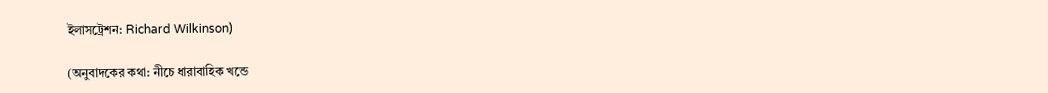ইলাসট্রেশন: Richard Wilkinson)

(অনুবাদকের কথা: নীচে ধারাবাহিক খন্ডে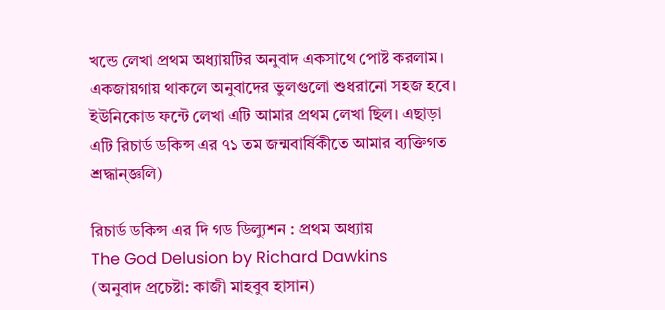খন্ডে লেখা প্রথম অধ্যায়টির অনুবাদ একসাথে পোষ্ট করলাম। একজায়গায় থাকলে অনুবাদের ভুলগুলো শুধরানো সহজ হবে।
ইউনিকোড ফন্টে লেখা এটি আমার প্রথম লেখা ছিল। এছাড়া এটি রিচার্ড ডকিন্স এর ৭১ তম জন্মবার্ষিকীতে আমার ব্যক্তিগত শ্রদ্ধান্জ্ঞলি)

রিচার্ড ডকিন্স এর দি গড ডিল্যুশন : প্রথম অধ্যায়
The God Delusion by Richard Dawkins
(অনুবাদ প্রচেষ্টা: কাজী মাহবুব হাসান)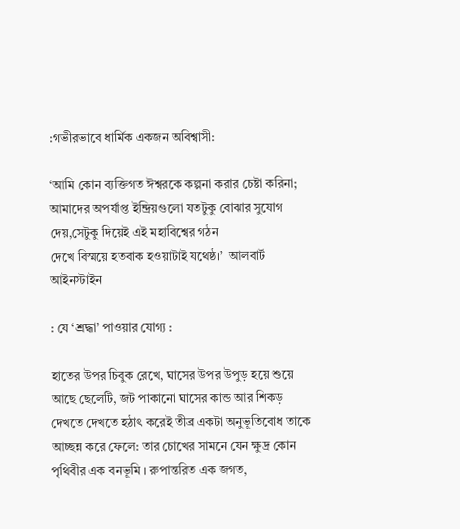:গভীরভাবে ধার্মিক একজন অবিশ্বাসী:

‘আমি কোন ব্যক্তিগত ঈশ্বরকে কল্পনা করার চেষ্টা করিনা; আমাদের অপর্যাপ্ত ইন্দ্রিয়গুলো যতটুকু বোঝার সুযোগ দেয়,সেটুকু দিয়েই এই মহাবিশ্বের গঠন
দেখে বিস্ময়ে হতবাক হওয়াটাই যথেষ্ঠ।’  আলবার্ট  আইনস্টাইন

: যে ‘শ্রদ্ধা’ পাওয়ার যোগ্য :

হাতের ‍উপর চিবুক রেখে, ঘাসের উপর ‍উপুড় হয়ে শুয়ে আছে ছেলেটি, জট পাকানো ঘাসের কান্ড আর শিকড় দেখতে দেখতে হঠাৎ করেই তীব্র একটা অনুভূতিবোধ তাকে আচ্ছন্ন করে ফেলে: তার চোখের সামনে যেন ক্ষুদ্র কোন পৃথিবীর এক বনভূমি । রুপান্তরিত এক জগত,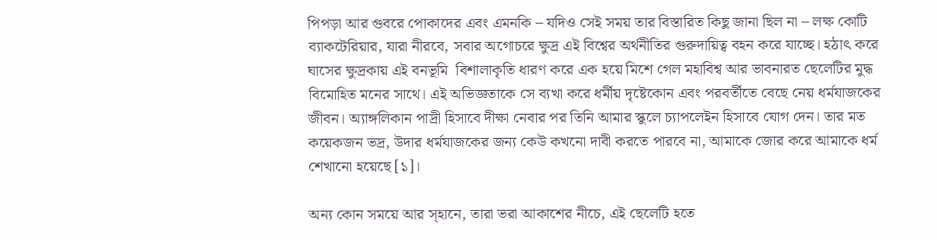পিপড়া আর গুবরে পোকাদের এবং এমনকি – যদিও সেই সময় তার বিস্তারিত কিছু জানা ছিল না – লক্ষ কোটি ব্যাকটেরিয়ার, যারা নীরবে, সবার অগোচরে ক্ষুদ্র এই বিশ্বের অর্থনীতির গুরুদায়িত্ব বহন করে যাচ্ছে। হঠাৎ করে ঘাসের ক্ষুদ্রকায় এই বনভূমি  বিশালাকৃতি ধারণ করে এক হয়ে মিশে গেল মহাবিশ্ব আর ভাবনারত ছেলেটির মুদ্ধ বিমোহিত মনের সাথে। এই অভিজ্ঞতাকে সে ব্যখা করে ধর্মীয় দৃষ্টেকোন এবং ‍পরবর্তীতে বেছে নেয় ধর্মযাজকের জীবন। অ্যাঙ্গলিকান পাদ্রী ‍হিসাবে দীক্ষা নেবার পর ‍তিনি আমার স্কুলে চ্যাপলেইন হিসাবে যোগ দেন। তার মত কয়েকজন ভদ্র, উদার ধর্মযাজকের জন্য কেউ কখনো দাবী করতে পারবে না, আমাকে জোর করে আমাকে ধর্ম শেখানো হয়েছে [১]।

অন্য কোন সময়ে আর স্হানে, তারা ভরা আকাশের নীচে, এই ছেলেটি হতে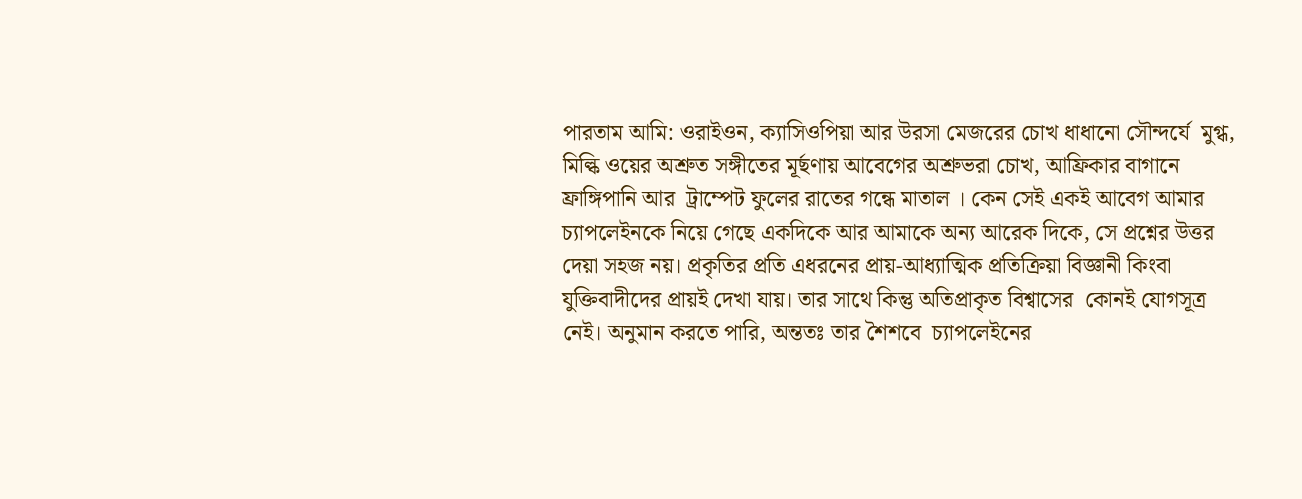পারতাম আমি: ওরাইওন, ক্যাসিওপিয়া আর উরসা মেজরের চোখ ধাধানো সৌন্দর্যে  মুগ্ধ, মিল্কি ওয়ের অশ্রুত সঙ্গীতের মূর্ছণায় আবেগের অশ্রুভরা চোখ, আফ্রিকার বাগানে ফ্রাঙ্গিপানি আর  ট্রাম্পেট ফুলের রাতের গন্ধে মাতাল । কেন সেই একই আবেগ আমার চ্যাপলেইনকে নিয়ে গেছে একদিকে আর আমাকে অন্য আরেক দিকে, সে প্রশ্নের উত্তর দেয়া সহজ নয়। প্রকৃতির প্রতি এধরনের প্রায়-আধ্যাত্মিক প্রতিক্রিয়া বিজ্ঞানী কিংবা যুক্তিবাদীদের প্রায়ই দেখা যায়। তার সাথে কিন্তু অতিপ্রাকৃত বিশ্বাসের  কোনই যোগসূত্র নেই। অনুমান করতে পারি, অন্ততঃ তার শৈশবে  চ্যাপলেইনের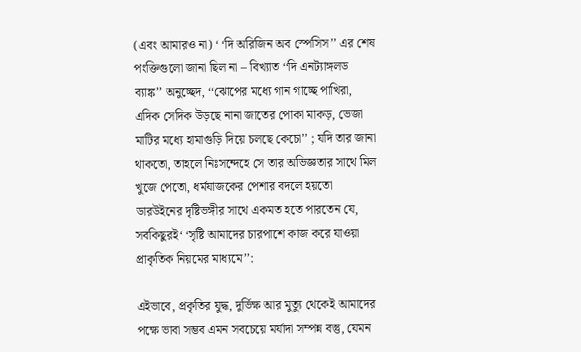(এবং আমারও না) ‘ ‘দি অরিজিন অব স্পেসিস’’ এর শেষ পংক্তিগুলো জানা ছিল না – বিখ্যাত ‘‘দি এনট্যাঙ্গলড ব্যাঙ্ক’’ অনুচ্ছেদ, ‘‘ঝোপের মধ্যে গান গাচ্ছে পাখিরা, এদিক সেদিক উড়ছে নানা জাতের পোকা মাকড়, ভেজা মাটির মধ্যে হামাগুড়ি দিয়ে চলছে কেচো’’ ; যদি তার জানা থাকতো, তাহলে নিঃসন্দেহে সে তার অভিজ্ঞতার সাথে মিল খুজে পেতো, ধর্মযাজকের পেশার বদলে হয়তো ডারউইনের দৃষ্টিভঙ্গীর সাথে একমত হতে পারতেন যে, সবকিছুরই‘ ‘সৃষ্টি আমাদের চারপাশে কাজ করে যাওয়া প্রাকৃতিক ‍নিয়মের মাধ্যমে’’:

এইভাবে, প্রকৃতির যুদ্ধ, দুর্ভিক্ষ আর মুত্যু থেকেই আমাদের পক্ষে ভাবা সম্ভব এমন সবচেয়ে মর্যাদা সম্পন্ন বস্তু, যেমন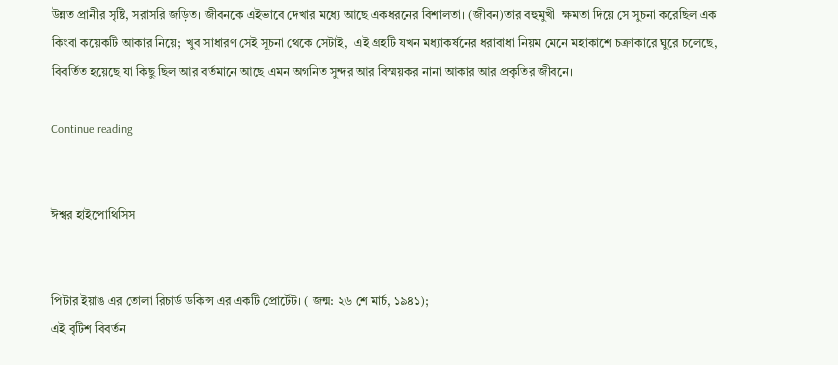উন্নত প্রানীর সৃষ্টি, সরাসরি জড়িত। জীবনকে এইভাবে দেখার মধ্যে আছে একধরনের বিশালতা। ‍(জীবন)তার বহুমুখী  ক্ষমতা দিয়ে সে সুচনা করেছিল এক কিংবা কয়েকটি আকার নিয়ে;  খুব সাধারণ সেই সূচনা থেকে সেটাই,  এই গ্রহটি যখন মধ্যাকর্ষনের ধরাবাধা নিয়ম মেনে মহাকাশে চক্রাকারে ঘুরে চলেছে, বিবর্তিত হয়েছে যা কিছু ছিল আর বর্তমানে আছে এমন অগনিত সুন্দর আর বিস্ময়কর নানা আকার আর প্রকৃতির জীবনে।

Continue reading


ঈশ্বর হাইপোথিসিস


পিটার ইয়াঙ এর তোলা রিচার্ড ডকিন্স এর একটি প্রোর্টেট। ( জন্ম: ২৬ শে মার্চ, ১৯৪১);
এই বৃটিশ বিবর্তন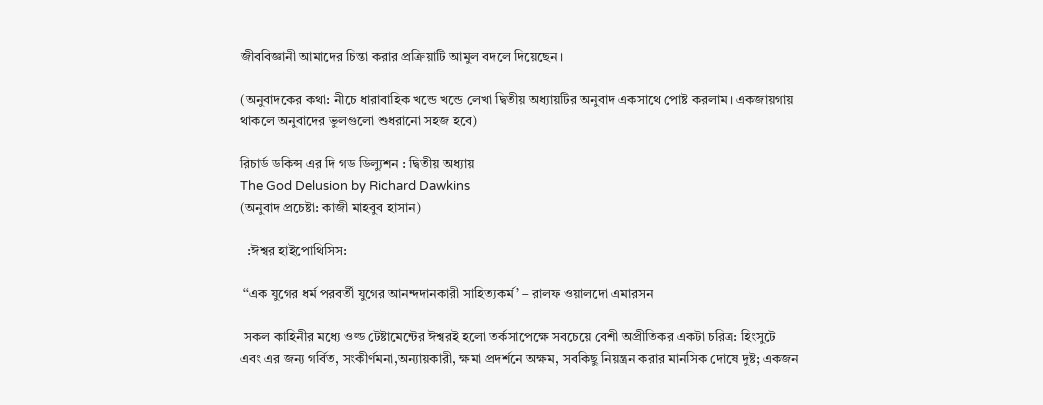জীববিজ্ঞানী আমাদের চিন্তা করার প্রক্রিয়াটি আমুল বদলে দিয়েছেন।

(অনুবাদকের কথা: নীচে ধারাবাহিক খন্ডে খন্ডে লেখা দ্বিতীয় অধ্যায়টির অনুবাদ একসাথে পোষ্ট করলাম। একজায়গায় থাকলে অনুবাদের ভুলগুলো শুধরানো সহজ হবে)

রিচার্ড ডকিন্স এর দি গড ডিল্যুশন : দ্বিতীয় অধ্যায়
The God Delusion by Richard Dawkins
(অনুবাদ প্রচেষ্টা: কাজী মাহবুব হাসান)

  :ঈশ্বর হাইপোথিসিস:

 ‘‘এক যুগের ধর্ম পরবর্তী যুগের আনন্দদানকারী সাহিত্যকর্ম’ – রালফ ওয়ালদো এমারসন

 সকল কাহিনীর মধ্যে ওল্ড টেষ্টামেন্টের ঈশ্বরই হলো তর্কসাপেক্ষে সবচেয়ে বেশী অপ্রীতিকর একটা চরিত্র: হিংসুটে এবং এর জন্য গর্বিত, সংকীর্ণমনা,অন্যায়কারী, ক্ষমা প্রদর্শনে অক্ষম, সবকিছু নিয়ন্ত্রন করার মানসিক দোষে দুষ্ট; একজন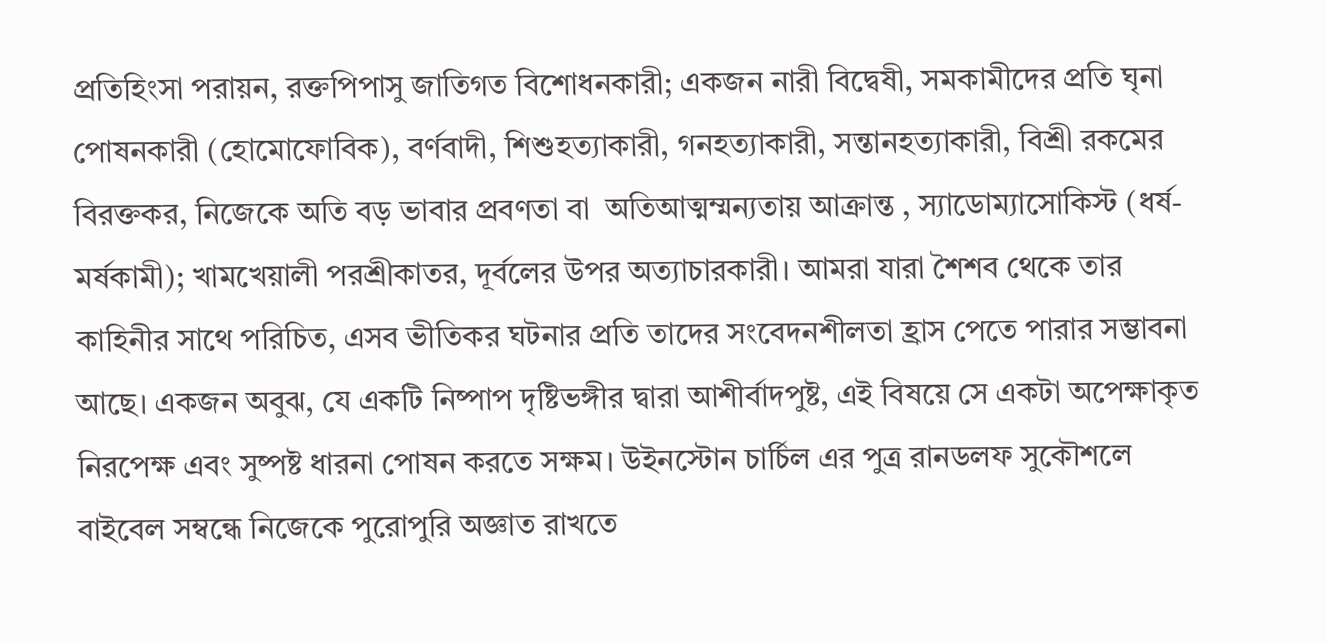প্রতিহিংসা পরায়ন, রক্তপিপাসু জাতিগত বিশোধনকারী; একজন নারী বিদ্বেষী, সমকামীদের প্রতি ঘৃনা পোষনকারী (হোমোফোবিক), বর্ণবাদী, শিশুহত্যাকারী, গনহত্যাকারী, সন্তানহত্যাকারী, বিশ্রী রকমের বিরক্তকর, নিজেকে অতি বড় ভাবার প্রবণতা বা  অতিআত্মম্মন্যতায় আক্রান্ত , স্যাডোম্যাসোকিস্ট (ধর্ষ-মর্ষকামী); খামখেয়ালী পরশ্রীকাতর, দূর্বলের উপর অত্যাচারকারী। আমরা যারা শৈশব থেকে তার কাহিনীর সাথে পরিচিত, এসব ভীতিকর ঘটনার প্রতি তাদের সংবেদনশীলতা হ্রাস পেতে পারার সম্ভাবনা আছে। একজন অবুঝ, যে একটি নিষ্পাপ দৃষ্টিভঙ্গীর দ্বারা আশীর্বাদপুষ্ট, এই বিষয়ে সে একটা অপেক্ষাকৃত নিরপেক্ষ এবং সুষ্পষ্ট ধারনা পোষন করতে সক্ষম। উইনস্টোন চার্চিল এর পুত্র রানডলফ সুকৌশলে বাইবেল সম্বন্ধে নিজেকে পুরোপুরি অজ্ঞাত রাখতে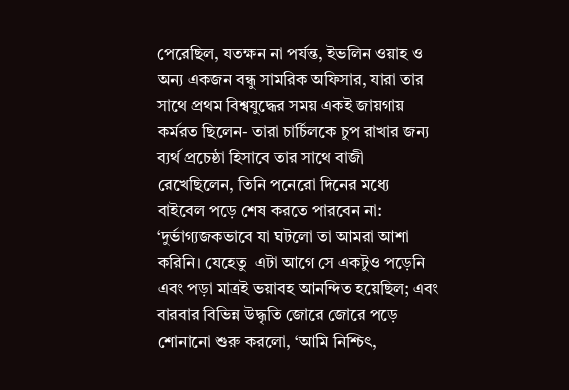পেরেছিল, যতক্ষন না পর্যন্ত, ইভলিন ওয়াহ ও অন্য একজন বন্ধু সামরিক অফিসার, যারা তার সাথে প্রথম বিশ্বযুদ্ধের সময় একই জায়গায় কর্মরত ছিলেন- তারা চার্চিলকে চুপ রাখার জন্য ব্যর্থ প্রচেষ্ঠা হিসাবে তার সাথে বাজী রেখেছিলেন, তিনি পনেরো দিনের মধ্যে বাইবেল পড়ে শেষ করতে পারবেন না: ‘দুর্ভাগ্যজকভাবে যা ঘটলো তা আমরা আশা করিনি। যেহেতু  এটা আগে সে একটুও পড়েনি এবং পড়া মাত্রই ভয়াবহ আনন্দিত হয়েছিল; এবং বারবার বিভিন্ন উদ্ধৃতি জোরে জোরে পড়ে শোনানো শুরু করলো, ‘আমি নিশ্চিৎ,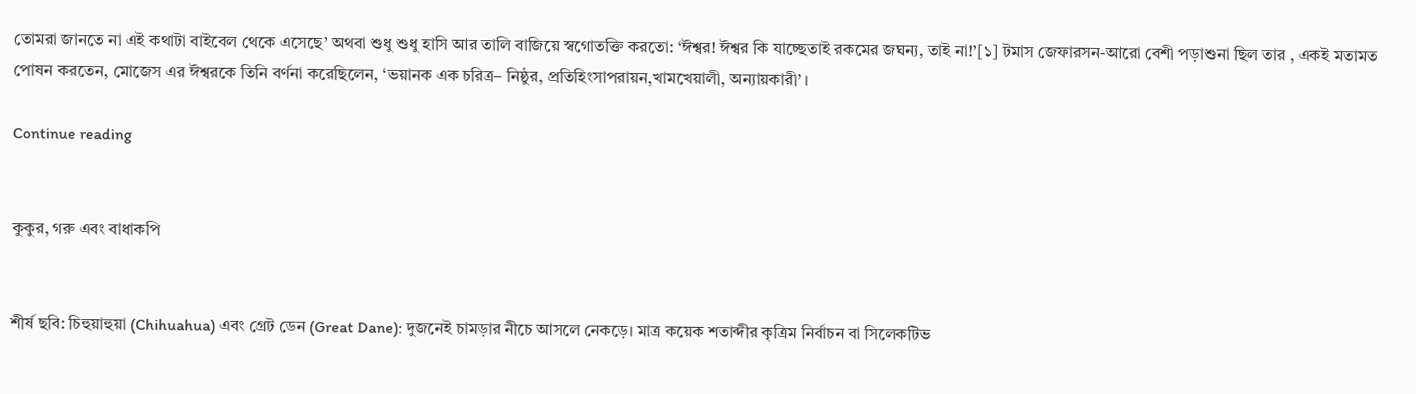তোমরা জানতে না এই কথাটা বাইবেল থেকে এসেছে’ অথবা শুধু শুধু হাসি আর তালি বাজিয়ে স্বগোতক্তি করতো: ‘ঈশ্বর! ঈশ্বর কি যাচ্ছেতাই রকমের জঘন্য, তাই না!’[১] টমাস জেফারসন-আরো বেশী পড়াশুনা ছিল তার , একই মতামত পোষন করতেন, মোজেস এর ঈশ্বরকে তিনি বর্ণনা করেছিলেন, ‘ভয়ানক এক চরিত্র– নিষ্ঠুর, প্রতিহিংসাপরায়ন,খামখেয়ালী, অন্যায়কারী’ ।

Continue reading


কুকুর, গরু এবং বাধাকপি


শীর্ষ ছবি: চিহুয়াহুয়া (Chihuahua) এবং গ্রেট ডেন (Great Dane): দুজনেই চামড়ার নীচে আসলে নেকড়ে। মাত্র কয়েক শতাব্দীর কৃত্রিম নির্বাচন বা সিলেকটিভ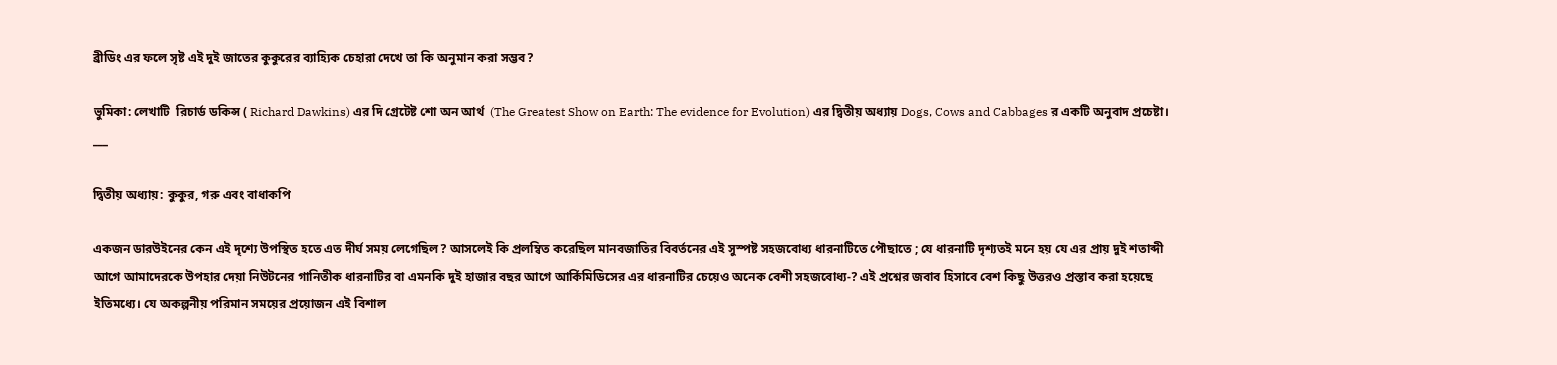ব্রীডিং এর ফলে সৃষ্ট এই দুই জাতের কুকুরের ব্যাহ্যিক চেহারা দেখে তা কি অনুমান করা সম্ভব?

ভুমিকা: লেখাটি  রিচার্ড ডকিন্স ( Richard Dawkins) এর দি গ্রেটেষ্ট শো অন আর্থ  (The Greatest Show on Earth: The evidence for Evolution) এর দ্বিতীয় অধ্যায় Dogs, Cows and Cabbages র একটি অনুবাদ প্রচেষ্টা।
___

দ্বিতীয় অধ্যায়: কুকুর, গরু এবং বাধাকপি

একজন ডারউইনের কেন এই দৃশ্যে উপস্থিত হতে এত দীর্ঘ সময় লেগেছিল? আসলেই কি প্রলম্বিত করেছিল মানবজাতির বিবর্তনের এ‌ই সুস্পষ্ট সহজবোধ্য ধারনাটিতে পৌছাতে ; যে ধারনাটি দৃশ্যতই মনে হয় যে এর প্রায় দুই শতাব্দী আগে আমাদেরকে উপহার দেয়া নিউটনের গানিতীক ধারনাটির বা এমনকি দুই হাজার বছর আগে আর্কিমিডিসের এর ধারনাটির চেয়েও অনেক বেশী সহজবোধ্য-? এই প্রশ্নের জবাব হিসাবে বেশ কিছু উত্তরও প্রস্তাব করা হয়েছে ইতিমধ্যে। যে অকল্পনীয় পরিমান সময়ের প্রয়োজন এই বিশাল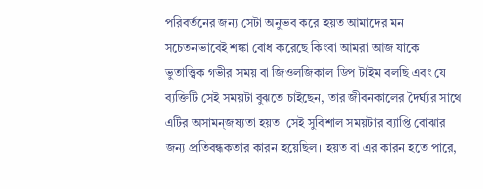পরিবর্তনের জন্য সেটা অনুভব করে হয়ত আমাদের মন সচেতনভাবেই শঙ্কা বোধ করেছে কিংবা আমরা আজ যাকে ভুতাত্ত্বিক গভীর সময় বা জিওলজিকাল ডিপ টাইম বলছি এবং যে ব্যক্তিটি সেই সময়টা বুঝতে চাইছেন, তার জীবনকালের দৈর্ঘ্যর সাথে এটির অসামন্জষ্যতা হয়ত  সেই সুবিশাল সময়টার ব্যাপ্তি বোঝার জন্য প্রতিবন্ধকতার কারন হয়েছিল। হয়ত বা এর কারন হতে পারে,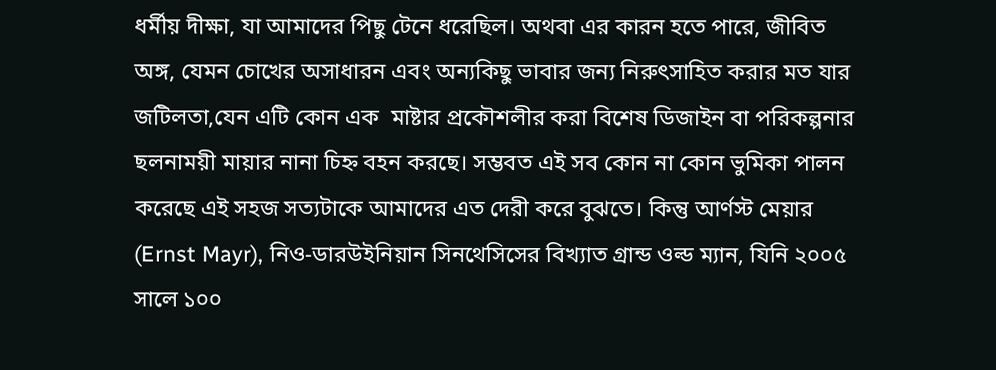ধর্মীয় দীক্ষা, যা আমাদের পিছু টেনে ধরেছিল। অথবা এর কারন হতে পারে, জীবিত অঙ্গ, যেমন চোখের অসাধারন এবং অন্যকিছু ভাবার জন্য নিরুৎসাহিত করার মত যার জটিলতা,যেন এটি কোন এক  মাষ্টার প্রকৌশলীর করা বিশেষ ডিজাইন বা পরিকল্পনার ছলনাময়ী মায়ার নানা চিহ্ন বহন করছে। সম্ভবত এই সব কোন না কোন ভুমিকা পালন করেছে এই সহজ সত্যটাকে আমাদের এত দেরী করে বুঝতে। কিন্তু আর্ণস্ট মেয়ার (Ernst Mayr), নিও-ডারউইনিয়ান সিনথেসিসের বিখ্যাত গ্রান্ড ওল্ড ম্যান, যিনি ২০০৫ সালে ১০০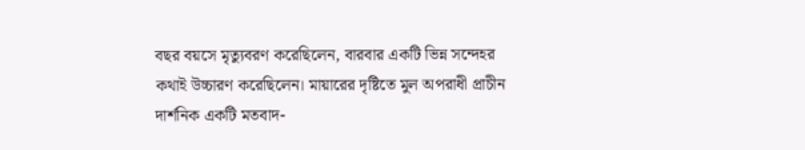বছর বয়সে মৃত্যুবরণ করেছিলেন, বারবার একটি ভিন্ন সন্দেহর কথাই উচ্চারণ করেছিলেন। মায়ারের দৃষ্টিতে মুল অপরাধী প্রাচীন দার্শনিক একটি মতবাদ-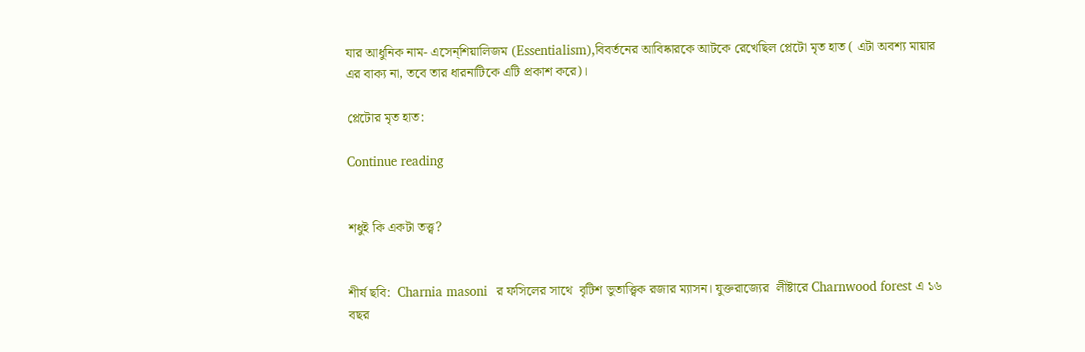যার আধুনিক নাম- এসেন্শিয়ালিজম (Essentialism),বিবর্তনের আবিষ্কারকে আটকে রেখেছিল প্লেটো মৃত হাত ( এটা অবশ্য মায়ার এর বাক্য না, তবে তার ধারনাটিকে এটি প্রকাশ করে)।

প্লেটোর মৃত হাত:

Continue reading


শধুই কি একটা তত্ত্ব?


শীর্ষ ছবি:  Charnia masoni  র ফসিলের সাথে  বৃটিশ ভুতাত্ত্বিক রজার ম্যাসন। যুক্তরাজ্যের  লীষ্টারে Charnwood forest এ ১৬ বছর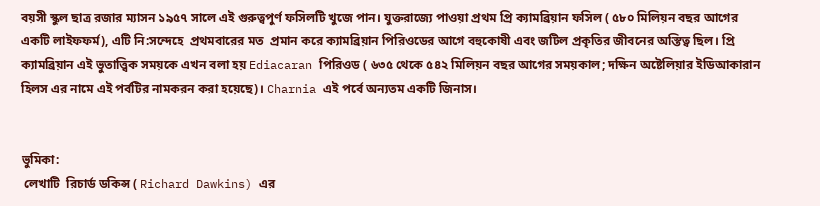বয়সী স্কুল ছাত্র রজার ম্যাসন ১৯৫৭ সালে এই গুরুত্বপুর্ণ ফসিলটি খুজে পান। যুক্তরাজ্যে পাওয়া প্রথম প্রি ক্যামব্রিয়ান ফসিল ( ৫৮০ মিলিয়ন বছর আগের একটি লাইফফর্ম), এটি নি:সন্দেহে  প্রথমবারের মত  প্রমান করে ক্যামব্রিয়ান পিরিওডের আগে বহুকোষী এবং জটিল প্রকৃতির জীবনের অস্তিত্ব ছিল। প্রি ক্যামব্রিয়ান এই ভুতাত্ত্বিক সময়কে এখন বলা হয় Ediacaran পিরিওড ( ৬৩৫ থেকে ৫৪২ মিলিয়ন বছর আগের সময়কাল; দক্ষিন অষ্টেলিয়ার ইডিআকারান হিলস এর নামে এই পর্বটির নামকরন করা হয়েছে)। Charnia এই পর্বে অন্যতম একটি জিনাস।


ভুমিকা:
 লেখাটি  রিচার্ড ডকিন্স ( Richard Dawkins) এর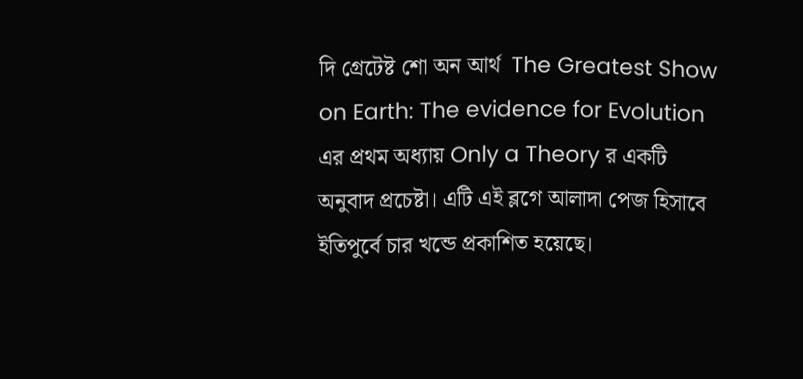দি গ্রেটেষ্ট শো অন আর্থ  The Greatest Show on Earth: The evidence for Evolution এর প্রথম অধ্যায় Only a Theory র একটি অনুবাদ প্রচেষ্টা। এটি এই ব্লগে আলাদা পেজ হিসাবে ইতিপুর্বে চার খন্ডে প্রকাশিত হয়েছে।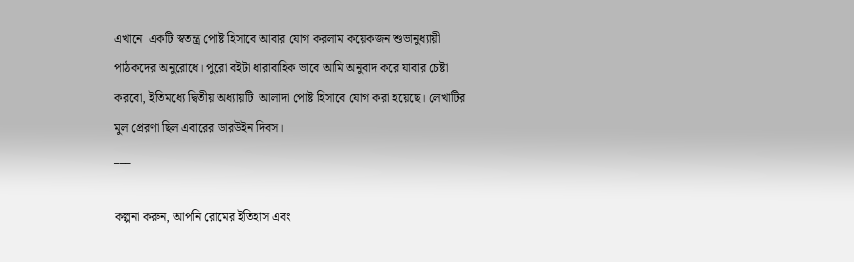এখানে  একটি স্বতন্ত্র পোষ্ট হিসাবে আবার যোগ করলাম কয়েকজন শুভানুধ্যায়ী পাঠকদের অনুরোধে। পুরো বইটা ধারাবাহিক ভাবে আমি অনুবাদ করে যাবার চেষ্টা করবো, ইতিমধ্যে দ্বিতীয় অধ্যায়টি  আলাদা পোষ্ট হিসাবে যোগ করা হয়েছে। লেখাটির মুল প্রেরণা ছিল এবারের ডারউইন দিবস।
___

কল্পনা করুন, আপনি রোমের ইতিহাস এবং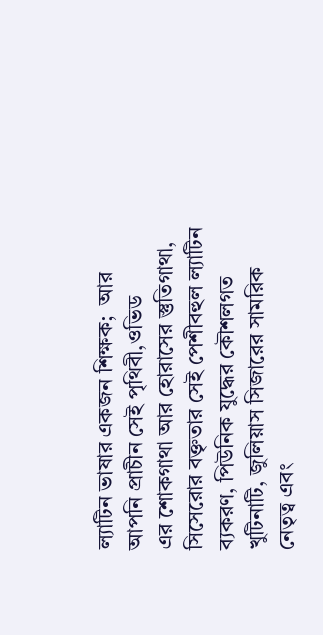ল্যাটিন ভাষার একজন শিক্ষক;  আর আপনি প্রাচীন সেই পৃথিবী,ওভিড এর ‍শোকগাথা আর হোরাসের স্তুতিগাথা, সিসেরোর বক্তৃতার সেই পেশীবহুল ল্যাটিন ব্যকরণ, পিউনিক যুদ্ধের কৌশলগত খুটিনাটি, জুলিয়াস সিজারের সামরিক নেতৃত্ব এবং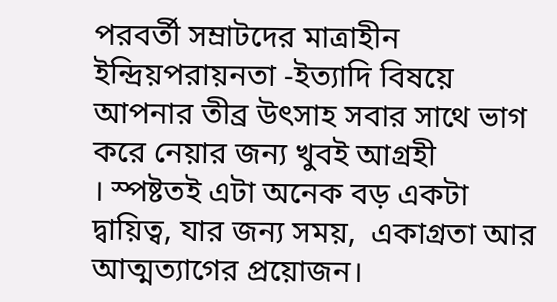পরবর্তী সম্রাটদের মাত্রাহীন ইন্দ্রিয়পরায়নতা -ইত্যাদি বিষয়ে আপনার তীব্র ‍উৎসাহ সবার সাথে ভাগ করে নেয়ার জন্য খুবই আগ্রহী । ‍স্পষ্টতই এটা অনেক বড় একটা দ্বায়িত্ব, যার জন্য সময়,  একাগ্রতা আর আত্মত্যাগের প্রয়োজন।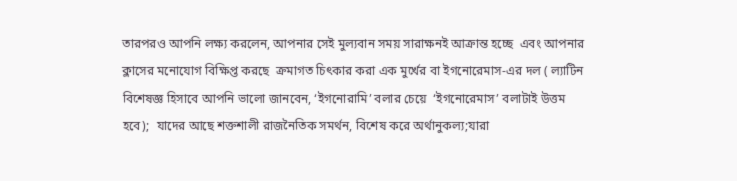তারপরও ‍আপনি লক্ষ্য করলেন, আপনার ‍সেই মুল্যবান সময় সারাক্ষনই আক্রান্ত হচ্ছে ‍ এবং আপনার ক্লাসের মনোযোগ বিক্ষিপ্ত করছে  ক্রমাগত চিৎকার করা এক মুর্খের বা ইগনোরেমাস-এর দল ( ল্যাটিন বিশেষজ্ঞ হিসাবে আপনি ভালো জানবেন, ‘ইগনোরামি’ বলার চেয়ে  ‘ইগনোরেমাস’ বলাটাই উত্তম হবে);  যাদের আছে শক্তশালী রাজনৈতিক সমর্থন, বিশেষ করে অর্থানুকল্য;যারা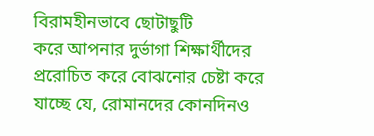বিরামহীনভাবে ছোটাছুটি করে ‍আপনার দুর্ভাগা শিক্ষার্থীদের প্ররোচিত করে বোঝনোর চেষ্টা করে যাচ্ছে যে, রোমানদের কোনদিনও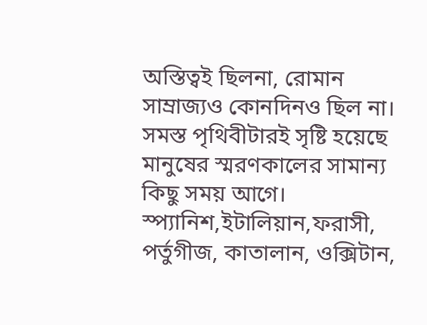অস্তিত্বই ছিলনা, রোমান সাম্রাজ্যও কোনদিনও ছিল না। সমস্ত পৃথিবীটারই সৃষ্টি হয়েছে মানুষের স্মরণকালের সামান্য কিছু সময় আগে। স্প্যানিশ,ইটালিয়ান,ফরাসী, পর্তুগীজ, কাতালান, ওক্সিটান,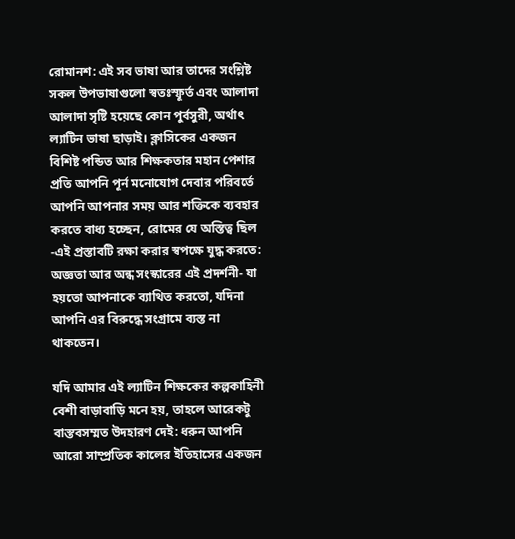রোমানশ: এই সব ভাষা আর তাদের সংশ্লিষ্ট সকল উপভাষাগুলো স্বতঃস্ফূর্ত এবং আলাদা আলাদা সৃষ্টি হয়েছে কোন পুর্বসুরী, অর্থাৎ ল্যাটিন ভাষা ছাড়াই। ক্লাসিকের একজন বিশিষ্ট পন্ডিত আর শিক্ষকতার মহান পেশার প্রতি আপনি পূর্ন মনোযোগ দেবার পরিবর্তে আপনি আপনার সময় আর শক্তিকে ব্যবহার করতে বাধ্য হচ্ছেন, রোমের যে অস্তিত্ব ছিল -এই প্রস্তাবটি রক্ষা করার স্বপক্ষে যুদ্ধ করতে: অজ্ঞতা আর অন্ধ সংস্কারের এই প্রদর্শনী- যা হয়তো আপনাকে ব্যাথিত করতো, যদিনা আপনি এর বিরুদ্ধে সংগ্রামে ব্যস্ত না থাকতেন।

যদি ‍আমার এই ল্যাটিন শিক্ষকের কল্পকাহিনী বেশী বাড়াবাড়ি মনে হয়, তাহলে আরেকটু বাস্তবসম্মত উদহারণ দেই: ধরুন আপনি আরো সাম্প্রতিক কালের ইতিহাসের একজন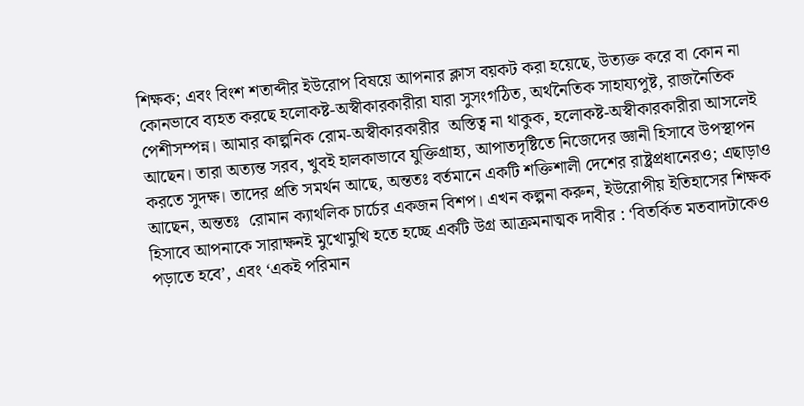শিক্ষক; এবং বিংশ শতাব্দীর ইউরোপ বিষয়ে আপনার ক্লাস বয়কট করা হয়েছে, উত্যক্ত করে বা কোন না কোনভাবে ব্যহত করছে হলোকষ্ট-অস্বীকারকারীরা যারা সুসংগঠিত, অর্থনৈতিক সাহায্যপুষ্ট, রাজনৈতিক পেশীসম্পন্ন। আমার কাল্পনিক রোম-অস্বীকারকারীর  অস্তিত্ব না থাকুক, হলোকষ্ট-অস্বীকারকারীরা আসলেই আছেন। তারা অত্যন্ত সরব, খুবই হালকাভাবে যুক্তিগ্রাহ্য, আপাতদৃষ্টিতে নিজেদের জ্ঞানী হিসাবে উপস্থাপন করতে সুদক্ষ। তাদের প্রতি সমর্থন আছে, অন্ততঃ বর্তমানে একটি শক্তিশালী দেশের রাষ্ট্রপ্রধানেরও; এছাড়াও আছেন, অন্ততঃ  রোমান ক্যাথলিক চার্চের একজন বিশপ। এখন কল্পনা করুন, ইউরোপীয় ইতিহাসের শিক্ষক হিসাবে আপনাকে সারাক্ষনই মুখোমুখি হতে হচ্ছে একটি উগ্র আক্রমনাত্মক দাবীর : ‘বিতর্কিত মতবাদটাকেও পড়াতে হবে’, এবং ‘একই পরিমান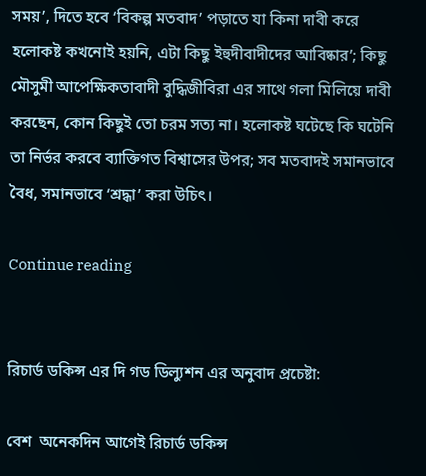সময়’, দিতে হবে ‘বিকল্প মতবাদ’ পড়াতে যা কিনা দাবী করে হলোকষ্ট কখনোই হয়নি, এটা কিছু ইহুদীবাদীদের আবিষ্কার’; কিছু মৌসুমী আপেক্ষিকতাবাদী বুদ্ধিজীবিরা এর সাথে গলা মিলিয়ে দাবী করছেন, কোন কিছুই তো চরম সত্য না। হলোকষ্ট ঘটেছে ‍কি ঘটেনি তা নির্ভ‍র করবে ব্যাক্তিগত বিশ্বাসের উপর; সব মতবাদই সমানভাবে বৈধ, সমানভাবে ‘শ্রদ্ধা’ করা উচিৎ।

Continue reading


রিচার্ড ডকিন্স এর দি গড ডিল্যুশন এর অনুবাদ প্রচেষ্টা:

বেশ  অনেকদিন আগেই রিচার্ড ডকিন্স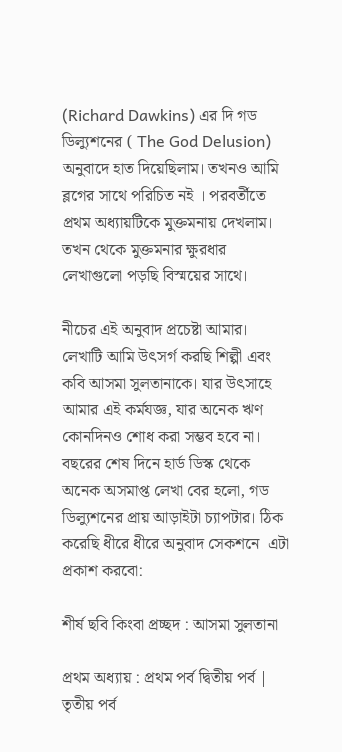(Richard Dawkins) এর দি গড ডিল্যুশনের ( The God Delusion) অনুবাদে হাত দিয়েছিলাম। তখনও আমি ব্লগের সাথে পরিচিত নই । পরবর্তীতে প্রথম অধ্যায়টিকে মুক্তমনায় দেখলাম। তখন থেকে মুক্তমনার ক্ষুরধার লেখাগুলো পড়ছি বিস্ময়ের সাথে।

নীচের এই অনুবাদ প্রচেষ্টা আমার। লেখাটি আমি উৎসর্গ করছি শিল্পী এবং কবি আসমা সুলতানাকে। যার উৎসাহে আমার এই কর্মযজ্ঞ, যার অনেক ঋণ কোনদিনও শোধ করা সম্ভব হবে না।
বছরের শেষ দিনে হার্ড ডিস্ক থেকে অনেক অসমাপ্ত লেখা বের হলো, গড ডিল্যুশনের প্রায় আড়াইটা চ্যাপটার। ঠিক করেছি ধীরে ধীরে অনুবাদ সেকশনে  এটা প্রকাশ করবো:

শীর্ষ ছবি কিংবা প্রচ্ছদ : আসমা সুলতানা

প্রথম অধ্যায় : প্রথম পর্ব দ্বিতীয় পর্ব | তৃতীয় পর্ব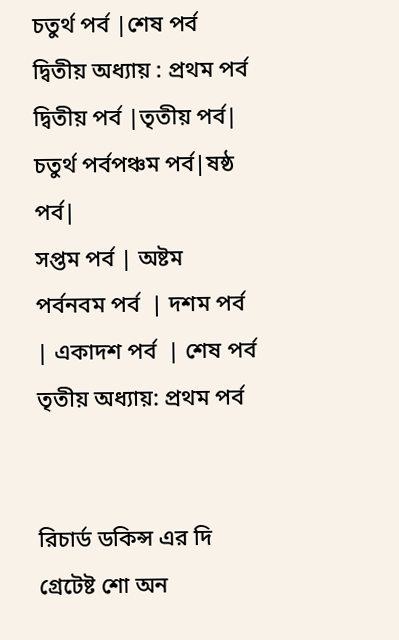চতুর্থ পর্ব |শেষ পর্ব
দ্বিতীয় অধ্যায় : প্রথম পর্ব দ্বিতীয় পর্ব |তৃতীয় পর্ব| চতুর্থ পর্বপঞ্চম পর্ব|ষষ্ঠ পর্ব|
সপ্তম পর্ব | অষ্টম পর্বনবম পর্ব  | দশম পর্ব  | একাদশ পর্ব  | শেষ পর্ব
তৃতীয় অধ্যায়: প্রথম পর্ব


রিচার্ড ডকিন্স এর দি গ্রেটেষ্ট শো অন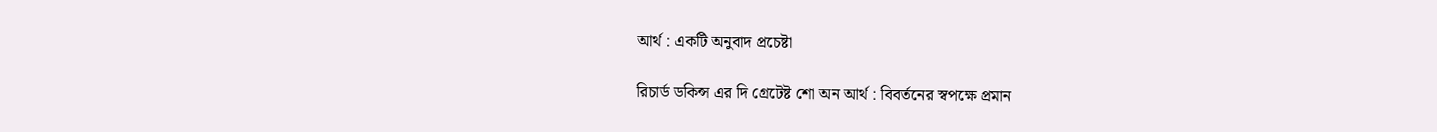আর্থ : একটি অনুবাদ প্রচেষ্টা

রিচার্ড ডকিন্স এর দি গ্রেটেষ্ট শো অন আর্থ : বিবর্তনের স্বপক্ষে প্রমান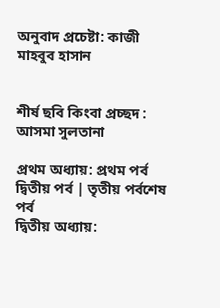অনুবাদ প্রচেষ্টা: কাজী মাহবুব হাসান


শীর্ষ ছবি কিংবা প্রচ্ছদ : আসমা সুলতানা

প্রথম অধ্যায়: প্রথম পর্ব দ্বিতীয় পর্ব | তৃতীয় পর্বশেষ পর্ব
দ্বিতীয় অধ্যায়: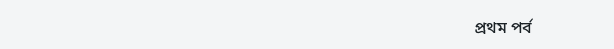প্রথম পর্ব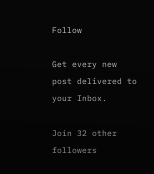Follow

Get every new post delivered to your Inbox.

Join 32 other followers